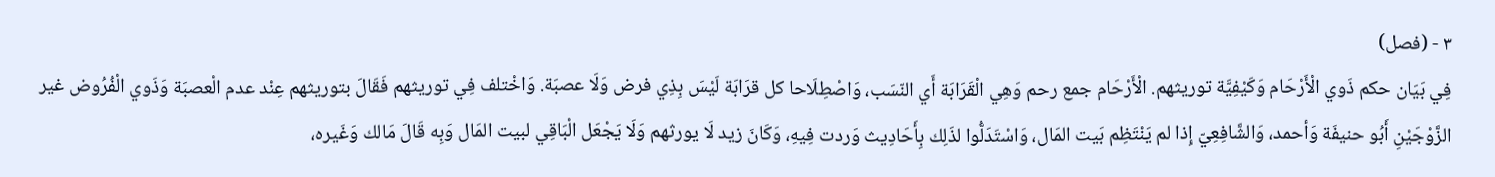٣ - (فصل)
فِي بَيَان حكم ذَوي الْأَرْحَام وَكَيْفِيَّة توريثهم. الْأَرْحَام جمع رحم وَهِي الْقَرَابَة أَي النّسَب، وَاصْطِلَاحا كل قرَابَة لَيْسَ بِذِي فرض وَلَا عصبَة. وَاخْتلف فِي توريثهم فَقَالَ بتوريثهم عِنْد عدم الْعصبَة وَذَوي الْفُرُوض غير الزَّوْجَيْنِ أَبُو حنيفَة وَأحمد، وَالشَّافِعِيّ إِذا لم يَنْتَظِم بَيت المَال، وَاسْتَدَلُّوا لذَلِك بِأَحَادِيث وَردت فِيهِ، وَكَانَ زيد لَا يورثهم وَلَا يَجْعَل الْبَاقِي لبيت المَال وَبِه قَالَ مَالك وَغَيره،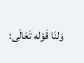وَلنَا قَوْله تَعَالَى: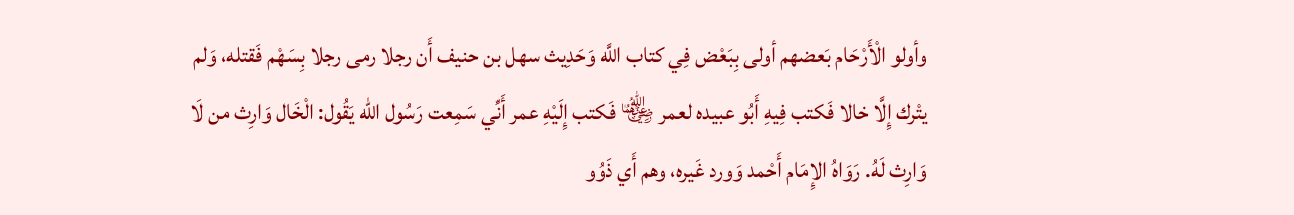وأولو الْأَرْحَام بَعضهم أولى بِبَعْض فِي كتاب اللَّه وَحَدِيث سهل بن حنيف أَن رجلا رمى رجلا بِسَهْم فَقتله، وَلم يتْرك إِلَّا خالا فَكتب فِيهِ أَبُو عبيده لعمر ﵄ فَكتب إِلَيْهِ عمر أَنِّي سَمِعت رَسُول الله يَقُول: الْخَال وَارِث من لَا وَارِث لَهُ. رَوَاهُ الإِمَام أَحْمد وَورد غَيره، وهم أَي ذَوُو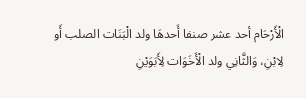الْأَرْحَام أحد عشر صنفا أَحدهَا ولد الْبَنَات الصلب أَو لِابْنِ، وَالثَّانِي ولد الْأَخَوَات لِأَبَوَيْنِ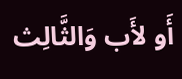أَو لأَب وَالثَّالِث